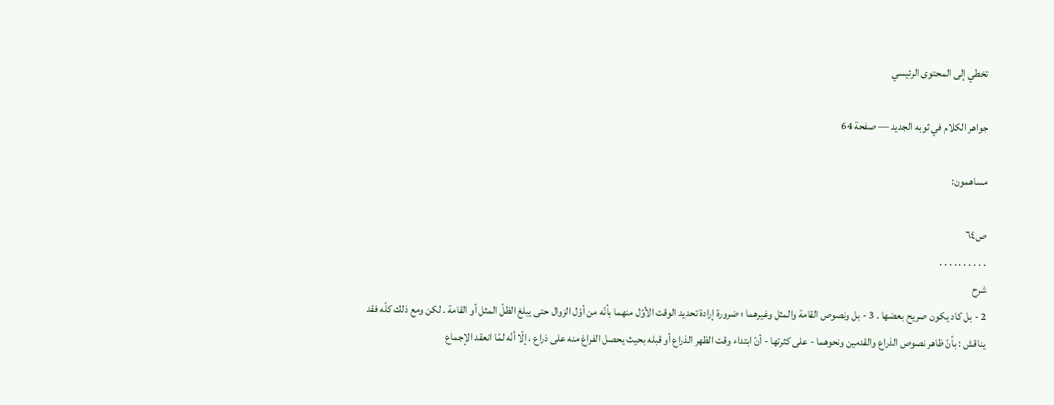تخطي إلى المحتوى الرئيسي

جواهر الكلام في ثوبه الجديد — صفحة 64

مساهمون:

ص٦٤
. . . . . . . . . .
شرح
2 - بل كاد يكون صريح بعضها . 3 - بل ونصوص القامة والمثل وغيرهما ؛ ضرورة إرادة تحديد الوقت الأوّل منهما بأنّه من أوّل الزوال حتى يبلغ الظلّ المثل أو القامة . لكن ومع ذلك كلّه فقد يناقش : بأنّ ظاهر نصوص الذراع والقدمين ونحوهما - على كثرتها - أنّ ابتداء وقت الظهر الذراع أو قبله بحيث يحصل الفراغ منه على ذراع ، إلّا أنّه لمّا انعقد الإجماع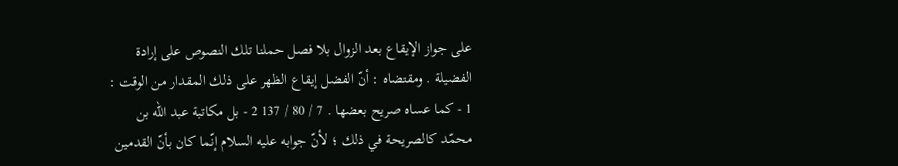على جواز الإيقاع بعد الزوال بلا فصل حملنا تلك النصوص على إرادة الفضيلة . ومقتضاه : أنّ الفضل إيقاع الظهر على ذلك المقدار من الوقت : 1 - كما عساه صريح بعضها . 7 / 80 / 137 2 - بل مكاتبة عبد اللّه بن محمّد كالصريحة في ذلك ؛ لأنّ جوابه عليه السلام إنّما كان بأنّ القدمين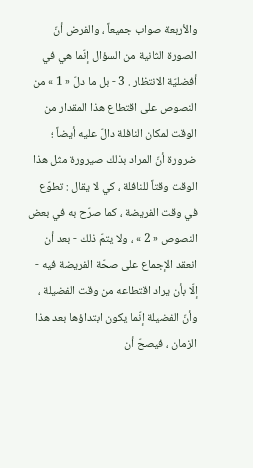والأربعة صواب جميعاً ، والفرض أنّ الصورة الثانية من السؤال إنّما هي في أفضليّة الانتظار . 3 - بل ما دلّ « 1 » من النصوص على اقتطاع هذا المقدار من الوقت لمكان النافلة دالّ عليه أيضاً ؛ ضرورة أنّ المراد بذلك صيرورة مثل هذا الوقت وقتاً للنافلة ، كي لا يقال : تطوّع في وقت الفريضة ، كما صرّح به في بعض النصوص « 2 » ، ولا يتمّ ذلك - بعد أن انعقد الإجماع على صحّة الفريضة فيه - إلّا بأن يراد اقتطاعه من وقت الفضيلة ، وأنّ الفضيلة إنّما يكون ابتداؤها بعد هذا الزمان ، فيصحّ أن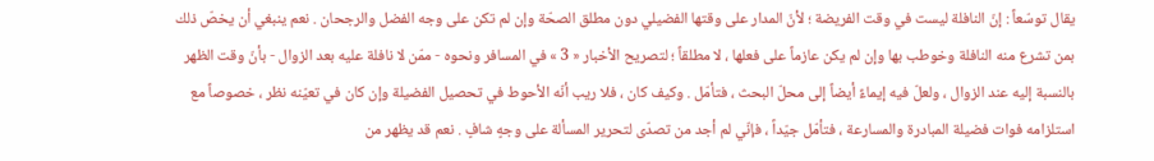يقال توسّعاً : إنّ النافلة ليست في وقت الفريضة ؛ لأنّ المدار على وقتها الفضيلي دون مطلق الصحّة وإن لم تكن على وجه الفضل والرجحان . نعم ينبغي أن يخصّ ذلك بمن تشرع منه النافلة وخوطب بها وإن لم يكن عازماً على فعلها ، لا مطلقاً ؛ لتصريح الأخبار « 3 » في المسافر ونحوه - ممّن لا نافلة عليه بعد الزوال - بأنّ وقت الظهر بالنسبة إليه عند الزوال ، ولعلّ فيه إيماءً أيضاً إلى محلّ البحث ، فتأمّل . وكيف كان ، فلا ريب أنّه الأحوط في تحصيل الفضيلة وإن كان في تعيّنه نظر ، خصوصاً مع استلزامه فوات فضيلة المبادرة والمسارعة ، فتأمّل جيّداً ، فإنّي لم أجد من تصدّى لتحرير المسألة على وجهٍ شافٍ . نعم قد يظهر من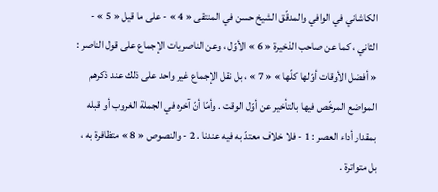الكاشاني في الوافي والمدقّق الشيخ حسن في المنتقى « 4 » - على ما قيل « 5 » - الثاني ، كما عن صاحب الذخيرة « 6 » الأوّل ، وعن الناصريات الإجماع على قول الناصر : « أفضل الأوقات أوّلها كلّها » « 7 » ، بل نقل الإجماع غير واحد على ذلك عند ذكرهم المواضع المرخّص فيها بالتأخير عن أوّل الوقت . وأمّا أنّ آخره في الجملة الغروب أو قبله بمقدار أداء العصر : 1 - فلا خلاف معتدّ به فيه عندنا . 2 - والنصوص « 8 » متظافرة به ، بل متواترة .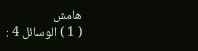هامش
( 1 ) الوسائل 4 :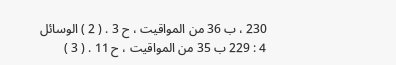230 ، ب 36 من المواقيت ، ح 3 . ( 2 ) الوسائل 4 : 229 ب 35 من المواقيت ، ح 11 . ( 3 )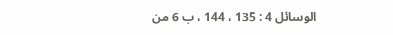الوسائل 4 : 135 ، 144 ، ب 6 من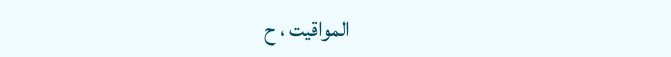المواقيت ، ح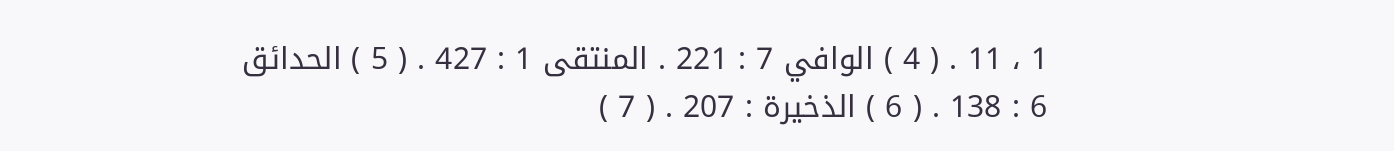1 ، 11 . ( 4 ) الوافي 7 : 221 . المنتقى 1 : 427 . ( 5 ) الحدائق 6 : 138 . ( 6 ) الذخيرة : 207 . ( 7 )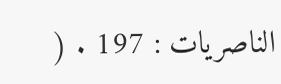الناصريات : 197 . (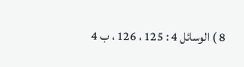8 ) الوسائل 4 : 125 ، 126 ، ب 4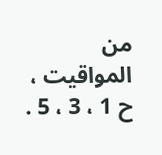من المواقيت ، ح 1 ، 3 ، 5 .